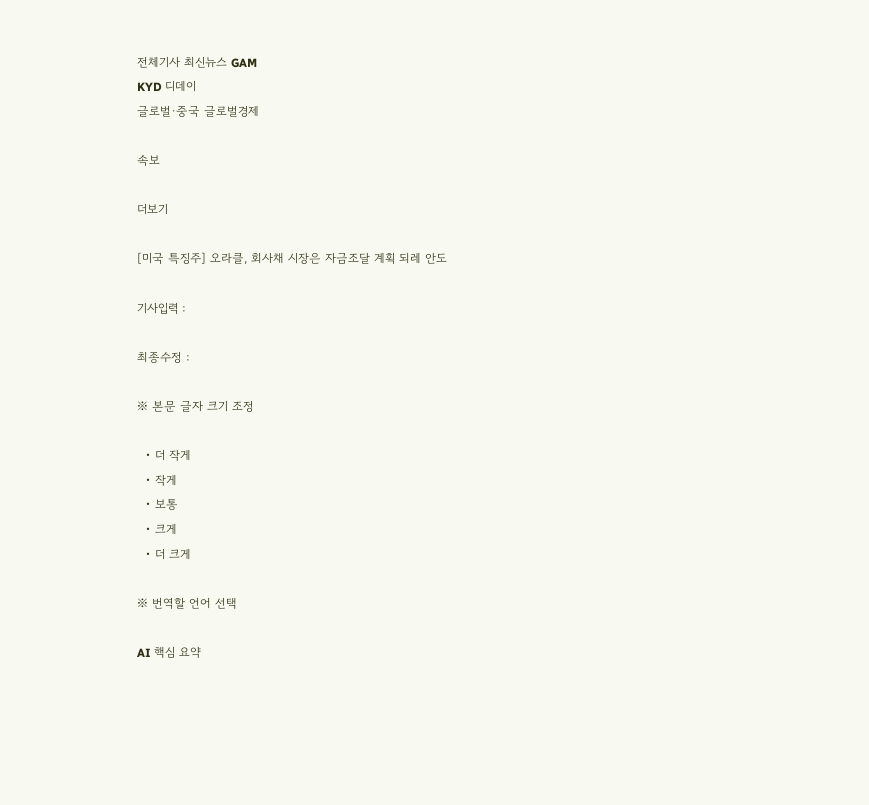전체기사 최신뉴스 GAM
KYD 디데이
글로벌·중국 글로벌경제

속보

더보기

[미국 특징주] 오라클, 회사채 시장은 자금조달 계획 되레 안도

기사입력 :

최종수정 :

※ 본문 글자 크기 조정

  • 더 작게
  • 작게
  • 보통
  • 크게
  • 더 크게

※ 번역할 언어 선택

AI 핵심 요약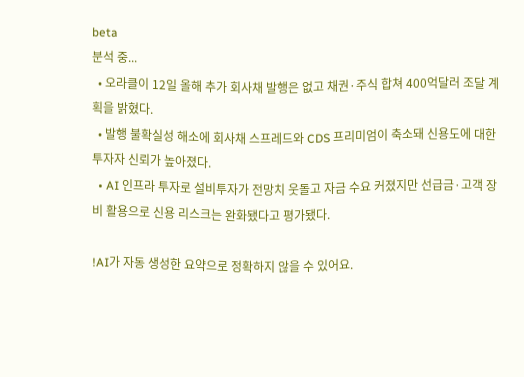beta
분석 중...
  • 오라클이 12일 올해 추가 회사채 발행은 없고 채권·주식 합쳐 400억달러 조달 계획을 밝혔다.
  • 발행 불확실성 해소에 회사채 스프레드와 CDS 프리미엄이 축소돼 신용도에 대한 투자자 신뢰가 높아졌다.
  • AI 인프라 투자로 설비투자가 전망치 웃돌고 자금 수요 커졌지만 선급금·고객 장비 활용으로 신용 리스크는 완화됐다고 평가됐다.

!AI가 자동 생성한 요약으로 정확하지 않을 수 있어요.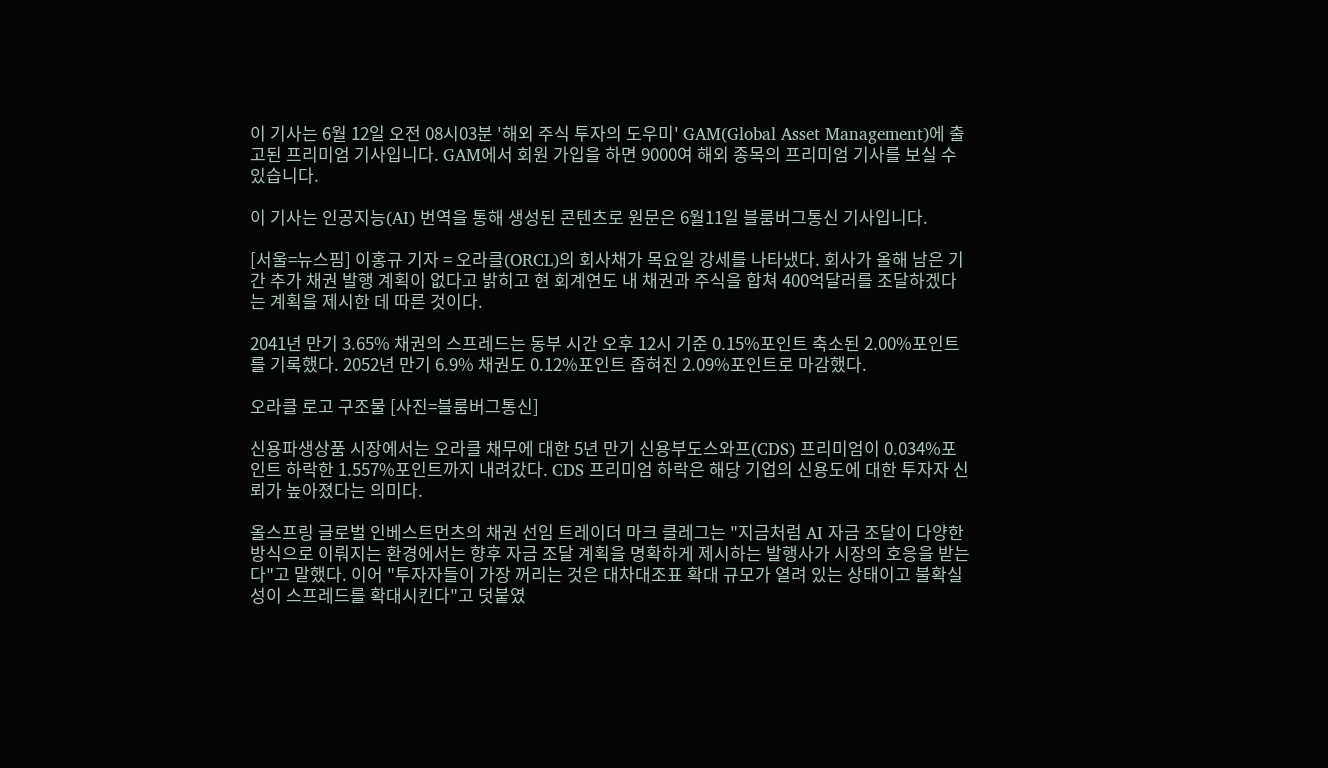이 기사는 6월 12일 오전 08시03분 '해외 주식 투자의 도우미' GAM(Global Asset Management)에 출고된 프리미엄 기사입니다. GAM에서 회원 가입을 하면 9000여 해외 종목의 프리미엄 기사를 보실 수 있습니다.

이 기사는 인공지능(AI) 번역을 통해 생성된 콘텐츠로 원문은 6월11일 블룸버그통신 기사입니다.

[서울=뉴스핌] 이홍규 기자 = 오라클(ORCL)의 회사채가 목요일 강세를 나타냈다. 회사가 올해 남은 기간 추가 채권 발행 계획이 없다고 밝히고 현 회계연도 내 채권과 주식을 합쳐 400억달러를 조달하겠다는 계획을 제시한 데 따른 것이다.

2041년 만기 3.65% 채권의 스프레드는 동부 시간 오후 12시 기준 0.15%포인트 축소된 2.00%포인트를 기록했다. 2052년 만기 6.9% 채권도 0.12%포인트 좁혀진 2.09%포인트로 마감했다.

오라클 로고 구조물 [사진=블룸버그통신]

신용파생상품 시장에서는 오라클 채무에 대한 5년 만기 신용부도스와프(CDS) 프리미엄이 0.034%포인트 하락한 1.557%포인트까지 내려갔다. CDS 프리미엄 하락은 해당 기업의 신용도에 대한 투자자 신뢰가 높아졌다는 의미다.

올스프링 글로벌 인베스트먼츠의 채권 선임 트레이더 마크 클레그는 "지금처럼 AI 자금 조달이 다양한 방식으로 이뤄지는 환경에서는 향후 자금 조달 계획을 명확하게 제시하는 발행사가 시장의 호응을 받는다"고 말했다. 이어 "투자자들이 가장 꺼리는 것은 대차대조표 확대 규모가 열려 있는 상태이고 불확실성이 스프레드를 확대시킨다"고 덧붙였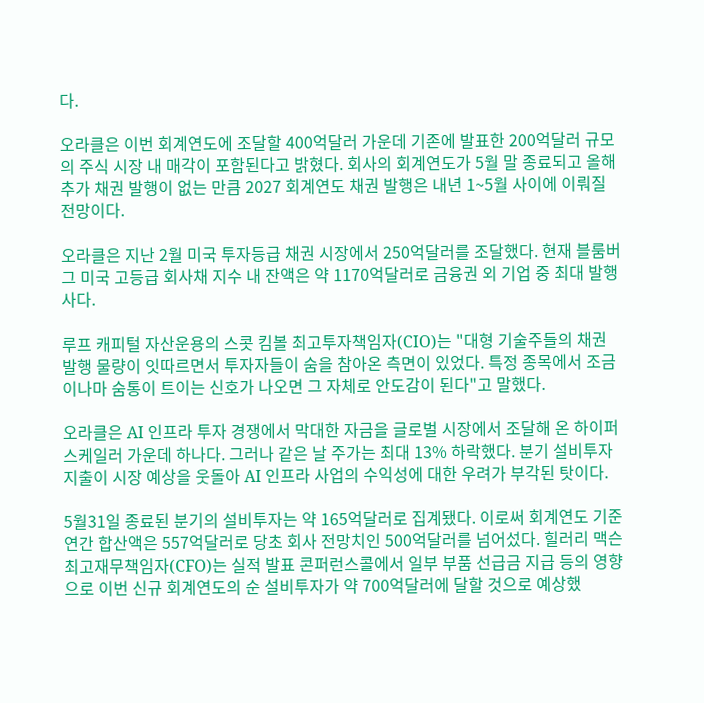다.

오라클은 이번 회계연도에 조달할 400억달러 가운데 기존에 발표한 200억달러 규모의 주식 시장 내 매각이 포함된다고 밝혔다. 회사의 회계연도가 5월 말 종료되고 올해 추가 채권 발행이 없는 만큼 2027 회계연도 채권 발행은 내년 1~5월 사이에 이뤄질 전망이다.

오라클은 지난 2월 미국 투자등급 채권 시장에서 250억달러를 조달했다. 현재 블룸버그 미국 고등급 회사채 지수 내 잔액은 약 1170억달러로 금융권 외 기업 중 최대 발행사다.

루프 캐피털 자산운용의 스콧 킴볼 최고투자책임자(CIO)는 "대형 기술주들의 채권 발행 물량이 잇따르면서 투자자들이 숨을 참아온 측면이 있었다. 특정 종목에서 조금이나마 숨통이 트이는 신호가 나오면 그 자체로 안도감이 된다"고 말했다.

오라클은 AI 인프라 투자 경쟁에서 막대한 자금을 글로벌 시장에서 조달해 온 하이퍼스케일러 가운데 하나다. 그러나 같은 날 주가는 최대 13% 하락했다. 분기 설비투자 지출이 시장 예상을 웃돌아 AI 인프라 사업의 수익성에 대한 우려가 부각된 탓이다.

5월31일 종료된 분기의 설비투자는 약 165억달러로 집계됐다. 이로써 회계연도 기준 연간 합산액은 557억달러로 당초 회사 전망치인 500억달러를 넘어섰다. 힐러리 맥슨 최고재무책임자(CFO)는 실적 발표 콘퍼런스콜에서 일부 부품 선급금 지급 등의 영향으로 이번 신규 회계연도의 순 설비투자가 약 700억달러에 달할 것으로 예상했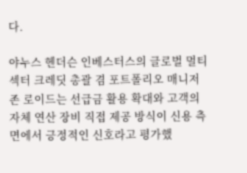다.

야누스 헨더슨 인베스터스의 글로벌 멀티섹터 크레딧 총괄 겸 포트폴리오 매니저 존 로이드는 선급금 활용 확대와 고객의 자체 연산 장비 직접 제공 방식이 신용 측면에서 긍정적인 신호라고 평가했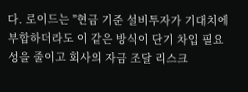다. 로이드는 "현금 기준 설비투자가 기대치에 부합하더라도 이 같은 방식이 단기 차입 필요성을 줄이고 회사의 자금 조달 리스크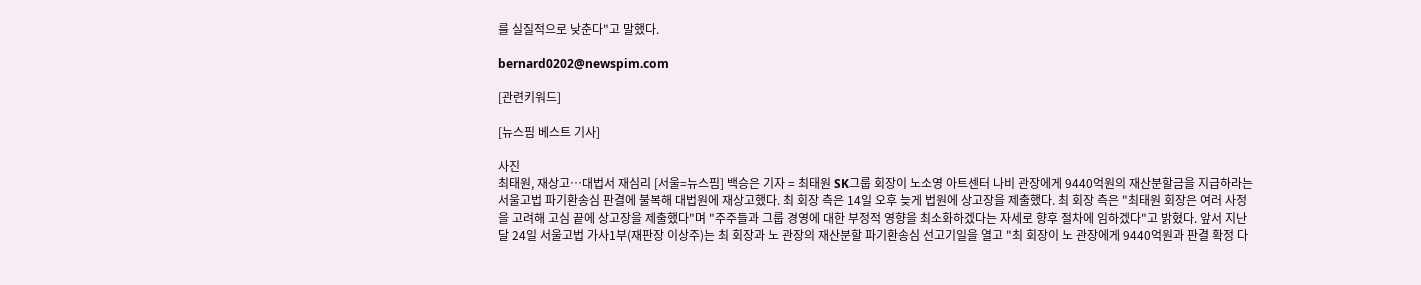를 실질적으로 낮춘다"고 말했다.

bernard0202@newspim.com

[관련키워드]

[뉴스핌 베스트 기사]

사진
최태원, 재상고…대법서 재심리 [서울=뉴스핌] 백승은 기자 = 최태원 SK그룹 회장이 노소영 아트센터 나비 관장에게 9440억원의 재산분할금을 지급하라는 서울고법 파기환송심 판결에 불복해 대법원에 재상고했다. 최 회장 측은 14일 오후 늦게 법원에 상고장을 제출했다. 최 회장 측은 "최태원 회장은 여러 사정을 고려해 고심 끝에 상고장을 제출했다"며 "주주들과 그룹 경영에 대한 부정적 영향을 최소화하겠다는 자세로 향후 절차에 임하겠다"고 밝혔다. 앞서 지난달 24일 서울고법 가사1부(재판장 이상주)는 최 회장과 노 관장의 재산분할 파기환송심 선고기일을 열고 "최 회장이 노 관장에게 9440억원과 판결 확정 다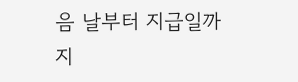음 날부터 지급일까지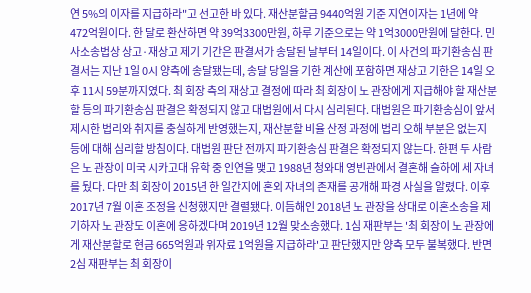연 5%의 이자를 지급하라"고 선고한 바 있다. 재산분할금 9440억원 기준 지연이자는 1년에 약 472억원이다. 한 달로 환산하면 약 39억3300만원, 하루 기준으로는 약 1억3000만원에 달한다. 민사소송법상 상고·재상고 제기 기간은 판결서가 송달된 날부터 14일이다. 이 사건의 파기환송심 판결서는 지난 1일 0시 양측에 송달됐는데, 송달 당일을 기한 계산에 포함하면 재상고 기한은 14일 오후 11시 59분까지였다. 최 회장 측의 재상고 결정에 따라 최 회장이 노 관장에게 지급해야 할 재산분할 등의 파기환송심 판결은 확정되지 않고 대법원에서 다시 심리된다. 대법원은 파기환송심이 앞서 제시한 법리와 취지를 충실하게 반영했는지, 재산분할 비율 산정 과정에 법리 오해 부분은 없는지 등에 대해 심리할 방침이다. 대법원 판단 전까지 파기환송심 판결은 확정되지 않는다. 한편 두 사람은 노 관장이 미국 시카고대 유학 중 인연을 맺고 1988년 청와대 영빈관에서 결혼해 슬하에 세 자녀를 뒀다. 다만 최 회장이 2015년 한 일간지에 혼외 자녀의 존재를 공개해 파경 사실을 알렸다. 이후 2017년 7월 이혼 조정을 신청했지만 결렬됐다. 이듬해인 2018년 노 관장을 상대로 이혼소송을 제기하자 노 관장도 이혼에 응하겠다며 2019년 12월 맞소송했다. 1심 재판부는 '최 회장이 노 관장에게 재산분할로 현금 665억원과 위자료 1억원을 지급하라'고 판단했지만 양측 모두 불복했다. 반면 2심 재판부는 최 회장이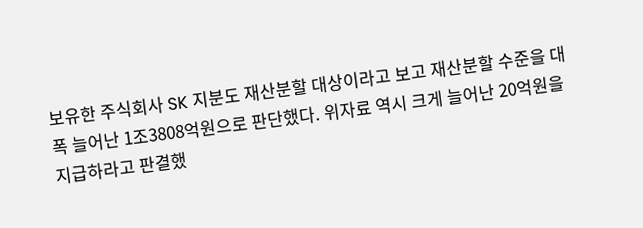보유한 주식회사 SK 지분도 재산분할 대상이라고 보고 재산분할 수준을 대폭 늘어난 1조3808억원으로 판단했다. 위자료 역시 크게 늘어난 20억원을 지급하라고 판결했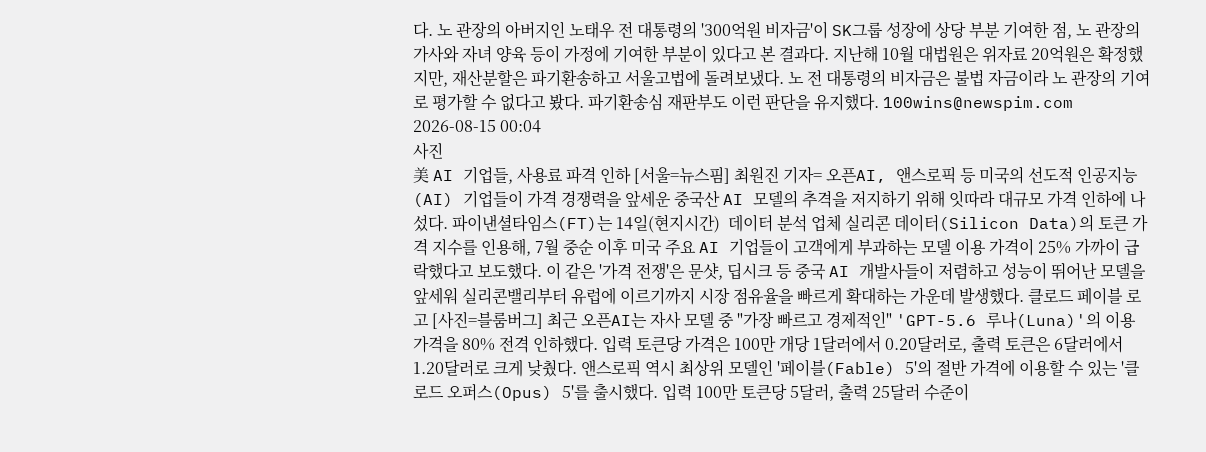다. 노 관장의 아버지인 노태우 전 대통령의 '300억원 비자금'이 SK그룹 성장에 상당 부분 기여한 점, 노 관장의 가사와 자녀 양육 등이 가정에 기여한 부분이 있다고 본 결과다. 지난해 10월 대법원은 위자료 20억원은 확정했지만, 재산분할은 파기환송하고 서울고법에 돌려보냈다. 노 전 대통령의 비자금은 불법 자금이라 노 관장의 기여로 평가할 수 없다고 봤다. 파기환송심 재판부도 이런 판단을 유지했다. 100wins@newspim.com 2026-08-15 00:04
사진
美 AI 기업들, 사용료 파격 인하 [서울=뉴스핌] 최원진 기자= 오픈AI, 앤스로픽 등 미국의 선도적 인공지능(AI) 기업들이 가격 경쟁력을 앞세운 중국산 AI 모델의 추격을 저지하기 위해 잇따라 대규모 가격 인하에 나섰다. 파이낸셜타임스(FT)는 14일(현지시간)  데이터 분석 업체 실리콘 데이터(Silicon Data)의 토큰 가격 지수를 인용해, 7월 중순 이후 미국 주요 AI 기업들이 고객에게 부과하는 모델 이용 가격이 25% 가까이 급락했다고 보도했다. 이 같은 '가격 전쟁'은 문샷, 딥시크 등 중국 AI 개발사들이 저렴하고 성능이 뛰어난 모델을 앞세워 실리콘밸리부터 유럽에 이르기까지 시장 점유율을 빠르게 확대하는 가운데 발생했다. 클로드 페이블 로고 [사진=블룸버그] 최근 오픈AI는 자사 모델 중 "가장 빠르고 경제적인" 'GPT-5.6 루나(Luna)'의 이용 가격을 80% 전격 인하했다. 입력 토큰당 가격은 100만 개당 1달러에서 0.20달러로, 출력 토큰은 6달러에서 1.20달러로 크게 낮췄다. 앤스로픽 역시 최상위 모델인 '페이블(Fable) 5'의 절반 가격에 이용할 수 있는 '클로드 오퍼스(Opus) 5'를 출시했다. 입력 100만 토큰당 5달러, 출력 25달러 수준이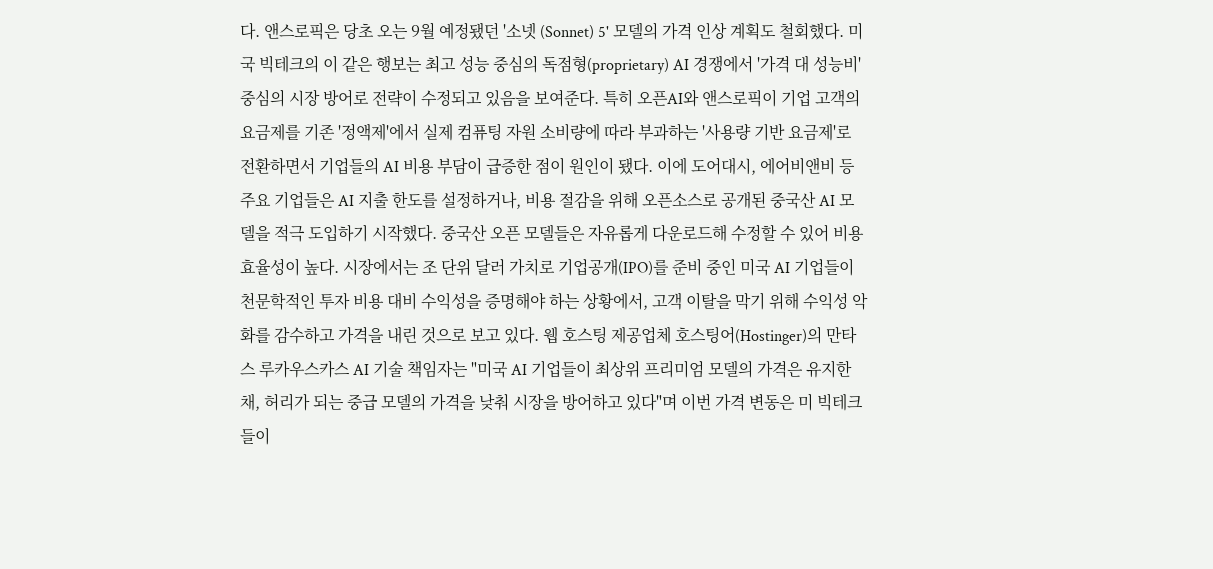다. 앤스로픽은 당초 오는 9월 예정됐던 '소넷 (Sonnet) 5' 모델의 가격 인상 계획도 철회했다. 미국 빅테크의 이 같은 행보는 최고 성능 중심의 독점형(proprietary) AI 경쟁에서 '가격 대 성능비' 중심의 시장 방어로 전략이 수정되고 있음을 보여준다. 특히 오픈AI와 앤스로픽이 기업 고객의 요금제를 기존 '정액제'에서 실제 컴퓨팅 자원 소비량에 따라 부과하는 '사용량 기반 요금제'로 전환하면서 기업들의 AI 비용 부담이 급증한 점이 원인이 됐다. 이에 도어대시, 에어비앤비 등 주요 기업들은 AI 지출 한도를 설정하거나, 비용 절감을 위해 오픈소스로 공개된 중국산 AI 모델을 적극 도입하기 시작했다. 중국산 오픈 모델들은 자유롭게 다운로드해 수정할 수 있어 비용 효율성이 높다. 시장에서는 조 단위 달러 가치로 기업공개(IPO)를 준비 중인 미국 AI 기업들이 천문학적인 투자 비용 대비 수익성을 증명해야 하는 상황에서, 고객 이탈을 막기 위해 수익성 악화를 감수하고 가격을 내린 것으로 보고 있다. 웹 호스팅 제공업체 호스팅어(Hostinger)의 만타스 루카우스카스 AI 기술 책임자는 "미국 AI 기업들이 최상위 프리미엄 모델의 가격은 유지한 채, 허리가 되는 중급 모델의 가격을 낮춰 시장을 방어하고 있다"며 이번 가격 변동은 미 빅테크들이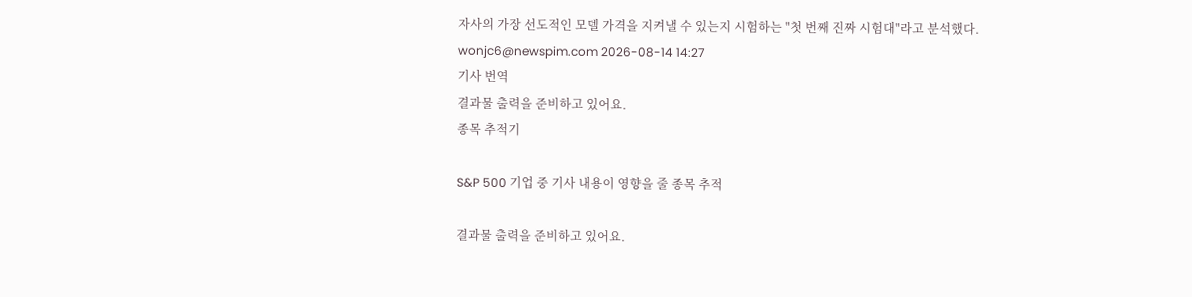자사의 가장 선도적인 모델 가격을 지켜낼 수 있는지 시험하는 "첫 번째 진짜 시험대"라고 분석했다. wonjc6@newspim.com 2026-08-14 14:27
기사 번역
결과물 출력을 준비하고 있어요.
종목 추적기

S&P 500 기업 중 기사 내용이 영향을 줄 종목 추적

결과물 출력을 준비하고 있어요.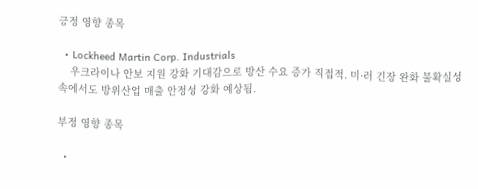긍정 영향 종목

  • Lockheed Martin Corp. Industrials
    우크라이나 안보 지원 강화 기대감으로 방산 수요 증가 직접적. 미·러 긴장 완화 불확실성 속에서도 방위산업 매출 안정성 강화 예상됨.

부정 영향 종목

  •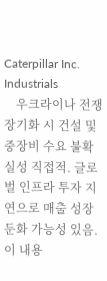Caterpillar Inc. Industrials
    우크라이나 전쟁 장기화 시 건설 및 중장비 수요 불확실성 직접적. 글로벌 인프라 투자 지연으로 매출 성장 둔화 가능성 있음.
이 내용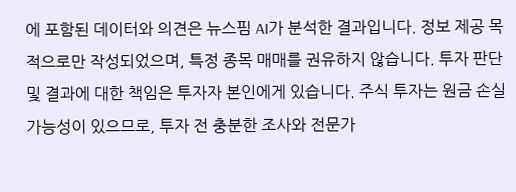에 포함된 데이터와 의견은 뉴스핌 AI가 분석한 결과입니다. 정보 제공 목적으로만 작성되었으며, 특정 종목 매매를 권유하지 않습니다. 투자 판단 및 결과에 대한 책임은 투자자 본인에게 있습니다. 주식 투자는 원금 손실 가능성이 있으므로, 투자 전 충분한 조사와 전문가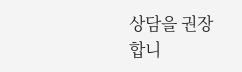상담을 권장합니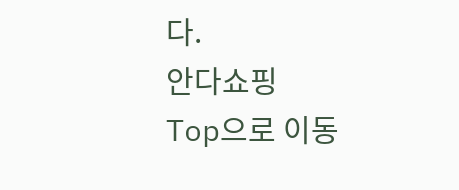다.
안다쇼핑
Top으로 이동